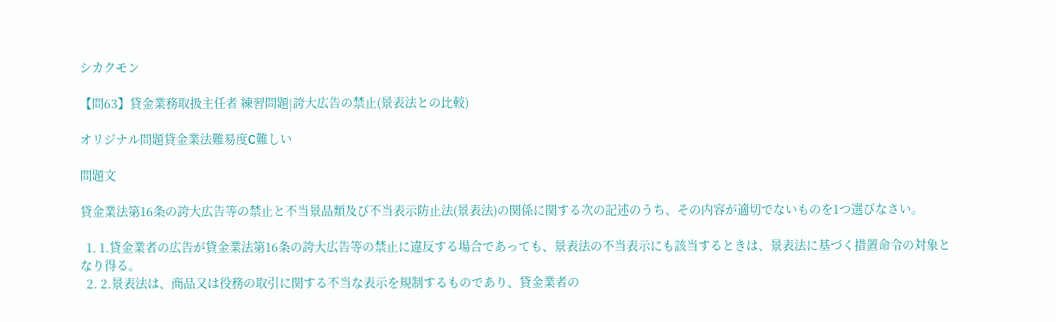シカクモン

【問63】貸金業務取扱主任者 練習問題|誇大広告の禁止(景表法との比較)

オリジナル問題貸金業法難易度C難しい

問題文

貸金業法第16条の誇大広告等の禁止と不当景品類及び不当表示防止法(景表法)の関係に関する次の記述のうち、その内容が適切でないものを1つ選びなさい。

  1. 1.貸金業者の広告が貸金業法第16条の誇大広告等の禁止に違反する場合であっても、景表法の不当表示にも該当するときは、景表法に基づく措置命令の対象となり得る。
  2. 2.景表法は、商品又は役務の取引に関する不当な表示を規制するものであり、貸金業者の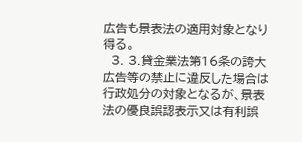広告も景表法の適用対象となり得る。
  3. 3.貸金業法第16条の誇大広告等の禁止に違反した場合は行政処分の対象となるが、景表法の優良誤認表示又は有利誤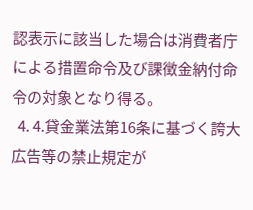認表示に該当した場合は消費者庁による措置命令及び課徴金納付命令の対象となり得る。
  4. 4.貸金業法第16条に基づく誇大広告等の禁止規定が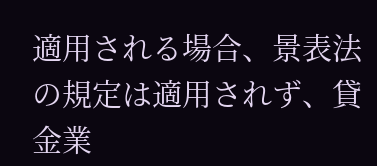適用される場合、景表法の規定は適用されず、貸金業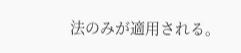法のみが適用される。